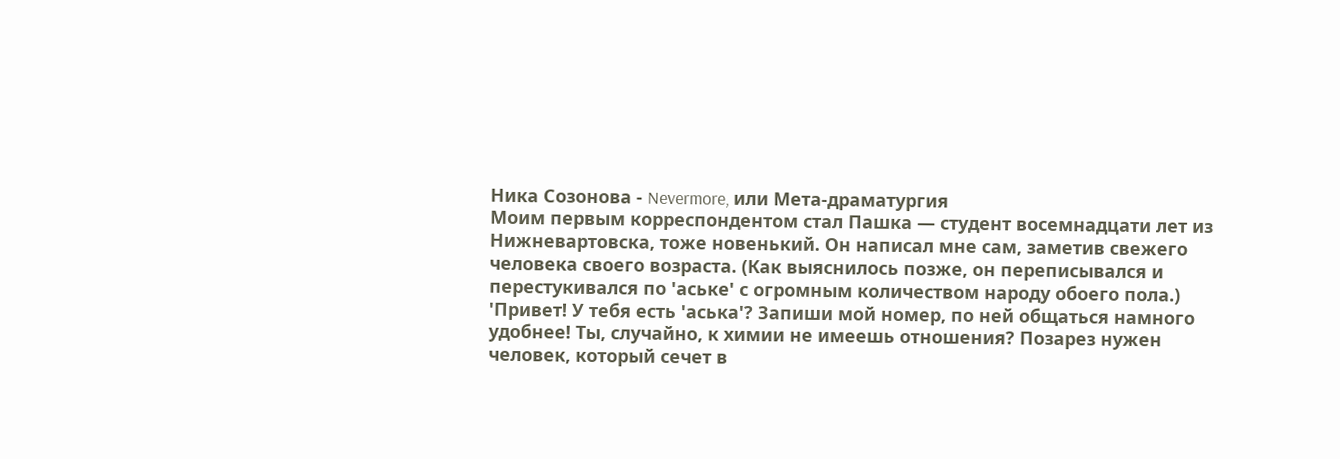Ника Созонова - Nevermore, или Мета-драматургия
Моим первым корреспондентом стал Пашка — студент восемнадцати лет из Нижневартовска, тоже новенький. Он написал мне сам, заметив свежего человека своего возраста. (Как выяснилось позже, он переписывался и перестукивался по 'аське' с огромным количеством народу обоего пола.)
'Привет! У тебя есть 'аська'? Запиши мой номер, по ней общаться намного удобнее! Ты, случайно, к химии не имеешь отношения? Позарез нужен человек, который сечет в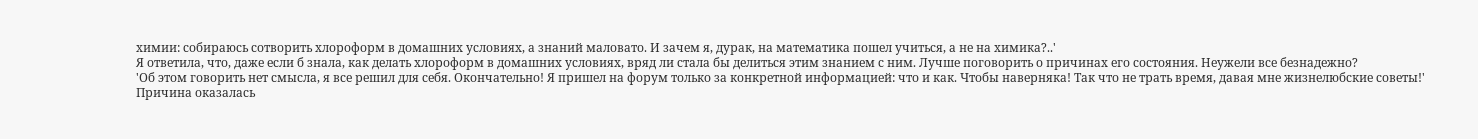химии: собираюсь сотворить хлороформ в домашних условиях, а знаний маловато. И зачем я, дурак, на математика пошел учиться, а не на химика?..'
Я ответила, что, даже если б знала, как делать хлороформ в домашних условиях, вряд ли стала бы делиться этим знанием с ним. Лучше поговорить о причинах его состояния. Неужели все безнадежно?
'Об этом говорить нет смысла, я все решил для себя. Окончательно! Я пришел на форум только за конкретной информацией: что и как. Чтобы наверняка! Так что не трать время, давая мне жизнелюбские советы!'
Причина оказалась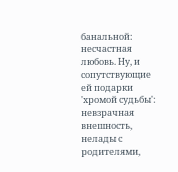банальной: несчастная любовь. Ну, и сопутствующие ей подарки 'хромой судьбы': невзрачная внешность, нелады с родителями,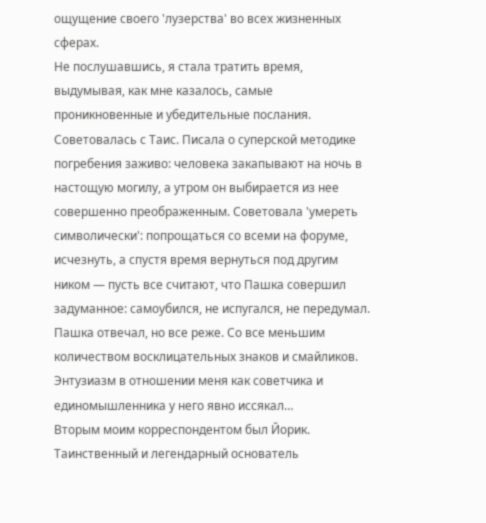ощущение своего 'лузерства' во всех жизненных сферах.
Не послушавшись, я стала тратить время, выдумывая, как мне казалось, самые проникновенные и убедительные послания. Советовалась с Таис. Писала о суперской методике погребения заживо: человека закапывают на ночь в настощую могилу, а утром он выбирается из нее совершенно преображенным. Советовала 'умереть символически': попрощаться со всеми на форуме, исчезнуть, а спустя время вернуться под другим ником — пусть все считают, что Пашка совершил задуманное: самоубился, не испугался, не передумал.
Пашка отвечал, но все реже. Со все меньшим количеством восклицательных знаков и смайликов. Энтузиазм в отношении меня как советчика и единомышленника у него явно иссякал…
Вторым моим корреспондентом был Йорик. Таинственный и легендарный основатель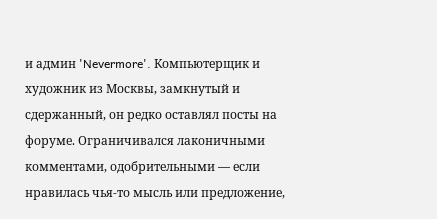и админ 'Nevermore'. Компьютерщик и художник из Москвы, замкнутый и сдержанный, он редко оставлял посты на форуме. Ограничивался лаконичными комментами, одобрительными — если нравилась чья-то мысль или предложение,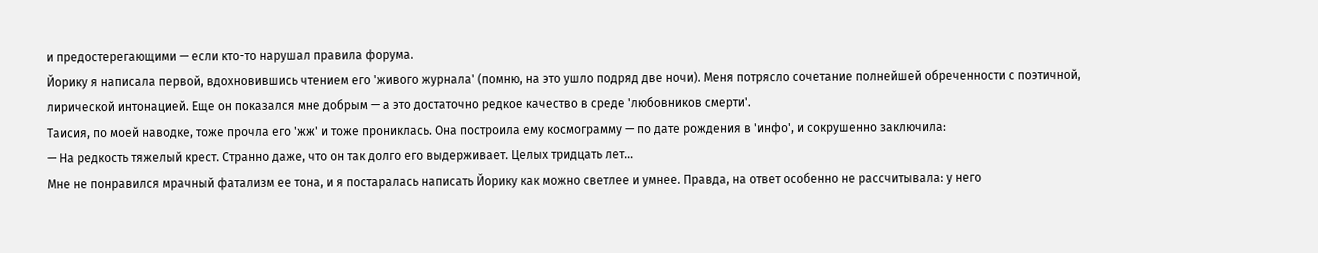и предостерегающими — если кто-то нарушал правила форума.
Йорику я написала первой, вдохновившись чтением его 'живого журнала' (помню, на это ушло подряд две ночи). Меня потрясло сочетание полнейшей обреченности с поэтичной, лирической интонацией. Еще он показался мне добрым — а это достаточно редкое качество в среде 'любовников смерти'.
Таисия, по моей наводке, тоже прочла его 'жж' и тоже прониклась. Она построила ему космограмму — по дате рождения в 'инфо', и сокрушенно заключила:
— На редкость тяжелый крест. Странно даже, что он так долго его выдерживает. Целых тридцать лет…
Мне не понравился мрачный фатализм ее тона, и я постаралась написать Йорику как можно светлее и умнее. Правда, на ответ особенно не рассчитывала: у него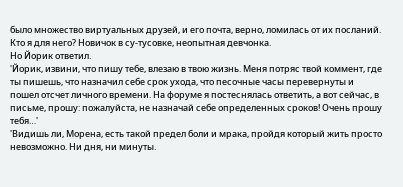было множество виртуальных друзей, и его почта, верно, ломилась от их посланий. Кто я для него? Новичок в су-тусовке, неопытная девчонка.
Но Йорик ответил.
'Йорик, извини, что пишу тебе, влезаю в твою жизнь. Меня потряс твой коммент, где ты пишешь, что назначил себе срок ухода, что песочные часы перевернуты и пошел отсчет личного времени. На форуме я постеснялась ответить, а вот сейчас, в письме, прошу: пожалуйста, не назначай себе определенных сроков! Очень прошу тебя…'
'Видишь ли, Морена, есть такой предел боли и мрака, пройдя который жить просто невозможно. Ни дня, ни минуты.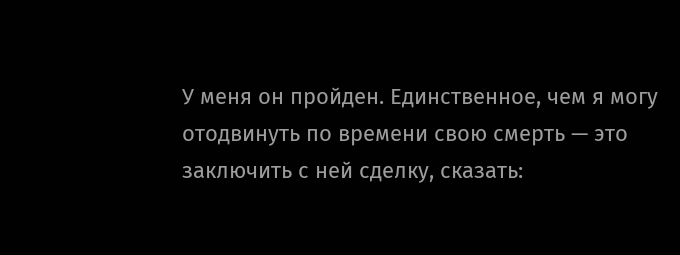У меня он пройден. Единственное, чем я могу отодвинуть по времени свою смерть — это заключить с ней сделку, сказать: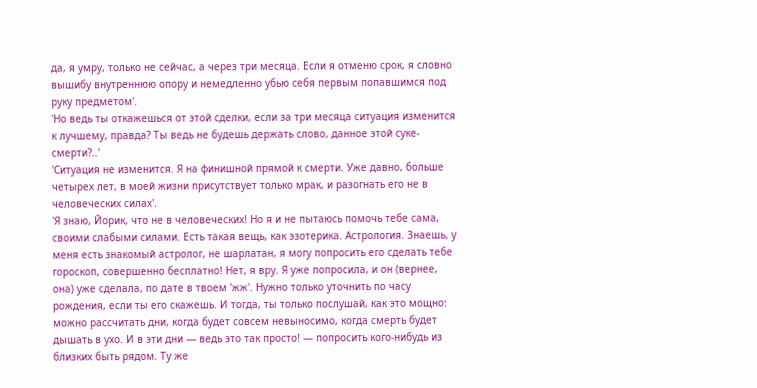да, я умру, только не сейчас, а через три месяца. Если я отменю срок, я словно вышибу внутреннюю опору и немедленно убью себя первым попавшимся под руку предметом'.
'Но ведь ты откажешься от этой сделки, если за три месяца ситуация изменится к лучшему, правда? Ты ведь не будешь держать слово, данное этой суке-смерти?..'
'Ситуация не изменится. Я на финишной прямой к смерти. Уже давно, больше четырех лет, в моей жизни присутствует только мрак, и разогнать его не в человеческих силах'.
'Я знаю, Йорик, что не в человеческих! Но я и не пытаюсь помочь тебе сама, своими слабыми силами. Есть такая вещь, как эзотерика. Астрология. Знаешь, у меня есть знакомый астролог, не шарлатан, я могу попросить его сделать тебе гороскоп, совершенно бесплатно! Нет, я вру. Я уже попросила, и он (вернее, она) уже сделала, по дате в твоем 'жж'. Нужно только уточнить по часу рождения, если ты его скажешь. И тогда, ты только послушай, как это мощно: можно рассчитать дни, когда будет совсем невыносимо, когда смерть будет дышать в ухо. И в эти дни — ведь это так просто! — попросить кого-нибудь из близких быть рядом. Ту же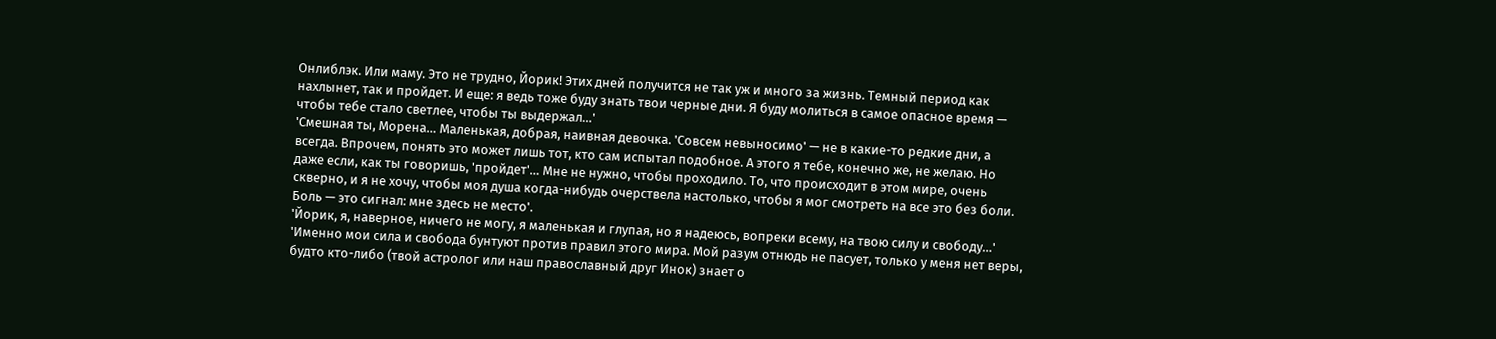Онлиблэк. Или маму. Это не трудно, Йорик! Этих дней получится не так уж и много за жизнь. Темный период как нахлынет, так и пройдет. И еще: я ведь тоже буду знать твои черные дни. Я буду молиться в самое опасное время — чтобы тебе стало светлее, чтобы ты выдержал…'
'Смешная ты, Морена… Маленькая, добрая, наивная девочка. 'Совсем невыносимо' — не в какие-то редкие дни, а всегда. Впрочем, понять это может лишь тот, кто сам испытал подобное. А этого я тебе, конечно же, не желаю. Но даже если, как ты говоришь, 'пройдет'… Мне не нужно, чтобы проходило. То, что происходит в этом мире, очень скверно, и я не хочу, чтобы моя душа когда-нибудь очерствела настолько, чтобы я мог смотреть на все это без боли. Боль — это сигнал: мне здесь не место'.
'Йорик, я, наверное, ничего не могу, я маленькая и глупая, но я надеюсь, вопреки всему, на твою силу и свободу…'
'Именно мои сила и свобода бунтуют против правил этого мира. Мой разум отнюдь не пасует, только у меня нет веры, будто кто-либо (твой астролог или наш православный друг Инок) знает о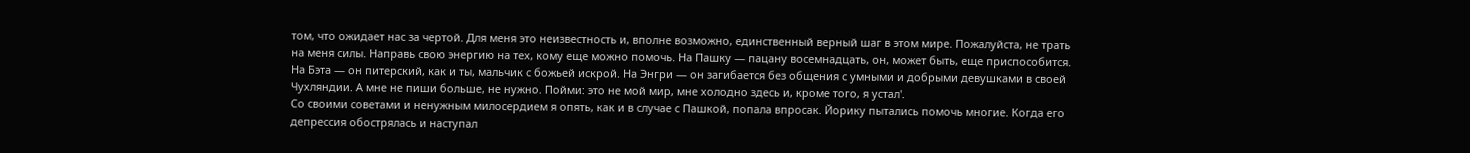том, что ожидает нас за чертой. Для меня это неизвестность и, вполне возможно, единственный верный шаг в этом мире. Пожалуйста, не трать на меня силы. Направь свою энергию на тех, кому еще можно помочь. На Пашку — пацану восемнадцать, он, может быть, еще приспособится. На Бэта — он питерский, как и ты, мальчик с божьей искрой. На Энгри — он загибается без общения с умными и добрыми девушками в своей Чухляндии. А мне не пиши больше, не нужно. Пойми: это не мой мир, мне холодно здесь и, кроме того, я устал'.
Со своими советами и ненужным милосердием я опять, как и в случае с Пашкой, попала впросак. Йорику пытались помочь многие. Когда его депрессия обострялась и наступал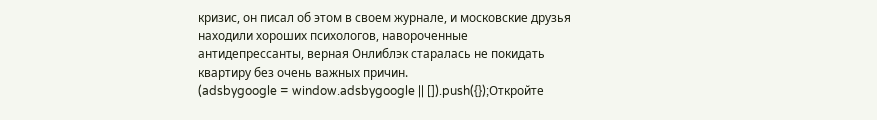кризис, он писал об этом в своем журнале, и московские друзья находили хороших психологов, навороченные антидепрессанты, верная Онлиблэк старалась не покидать квартиру без очень важных причин.
(adsbygoogle = window.adsbygoogle || []).push({});Откройте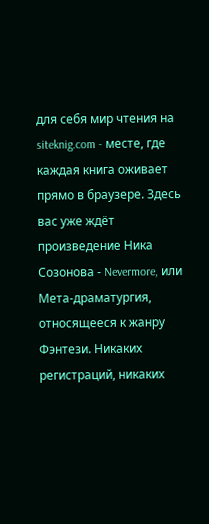для себя мир чтения на siteknig.com - месте, где каждая книга оживает прямо в браузере. Здесь вас уже ждёт произведение Ника Созонова - Nevermore, или Мета-драматургия, относящееся к жанру Фэнтези. Никаких регистраций, никаких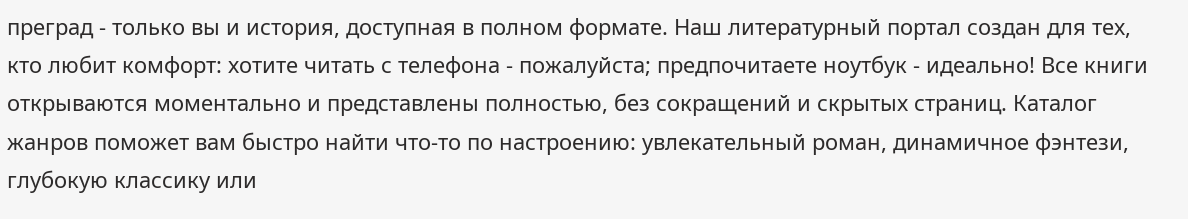преград - только вы и история, доступная в полном формате. Наш литературный портал создан для тех, кто любит комфорт: хотите читать с телефона - пожалуйста; предпочитаете ноутбук - идеально! Все книги открываются моментально и представлены полностью, без сокращений и скрытых страниц. Каталог жанров поможет вам быстро найти что-то по настроению: увлекательный роман, динамичное фэнтези, глубокую классику или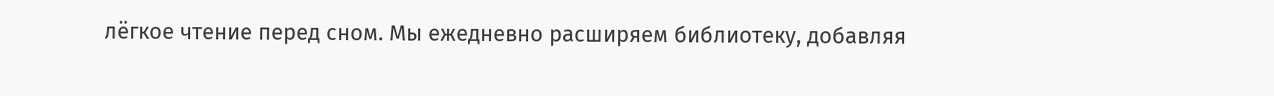лёгкое чтение перед сном. Мы ежедневно расширяем библиотеку, добавляя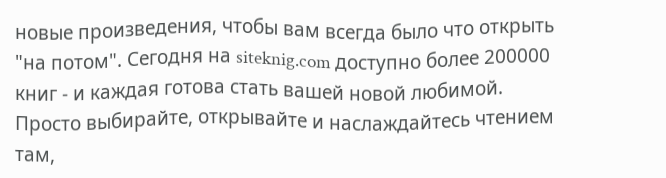новые произведения, чтобы вам всегда было что открыть "на потом". Сегодня на siteknig.com доступно более 200000 книг - и каждая готова стать вашей новой любимой. Просто выбирайте, открывайте и наслаждайтесь чтением там,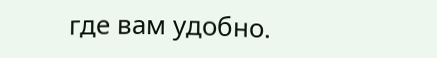где вам удобно.